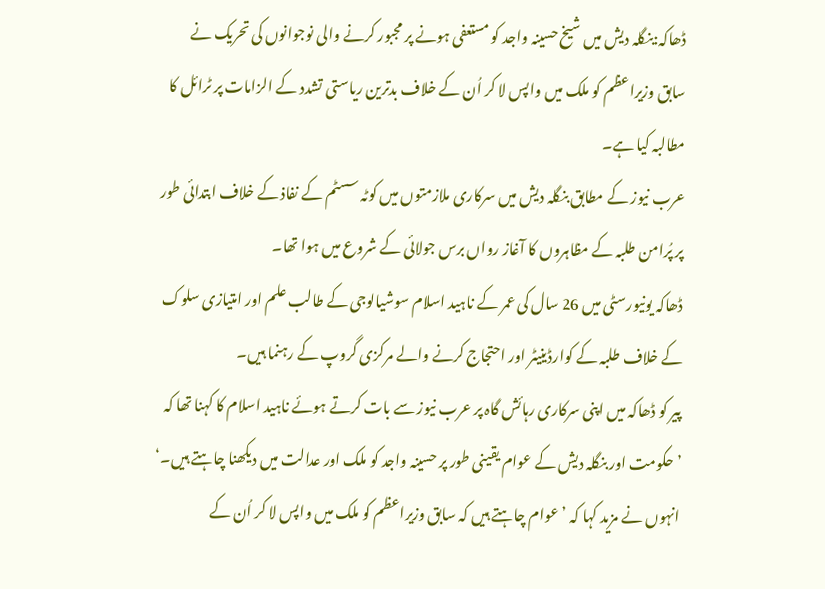ڈھاکہ:بنگلہ دیش میں شیخ حسینہ واجد کو مستعفی ہونے پر مجبور کرنے والی نوجوانوں کی تحریک نے سابق وزیراعظم کو ملک میں واپس لا کر اُن کے خلاف بدترین ریاستی تشدد کے الزامات پر ٹرائل کا مطالبہ کیا ہے۔
عرب نیوز کے مطابق بنگلہ دیش میں سرکاری ملازمتوں میں کوٹہ سسٹم کے نفاذ کے خلاف ابتدائی طور پر پُرامن طلبہ کے مظاہروں کا آغاز رواں برس جولائی کے شروع میں ہوا تھا۔
ڈھاکہ یونیورسٹی میں 26 سال کی عمر کے ناہید اسلام سوشیالوجی کے طالب علم اور امتیازی سلوک کے خلاف طلبہ کے کوارڈینیٹر اور احتجاج کرنے والے مرکزی گروپ کے رہنما ہیں۔
پیر کو ڈھاکہ میں اپنی سرکاری رہائش گاہ پر عرب نیوز سے بات کرتے ہوئے ناہید اسلام کا کہنا تھا کہ ’حکومت اور بنگلہ دیش کے عوام یقینی طور پر حسینہ واجد کو ملک اور عدالت میں دیکھنا چاہتے ہیں۔‘
انہوں نے مزید کہا کہ ’عوام چاہتے ہیں کہ سابق وزیراعظم کو ملک میں واپس لا کر اُن کے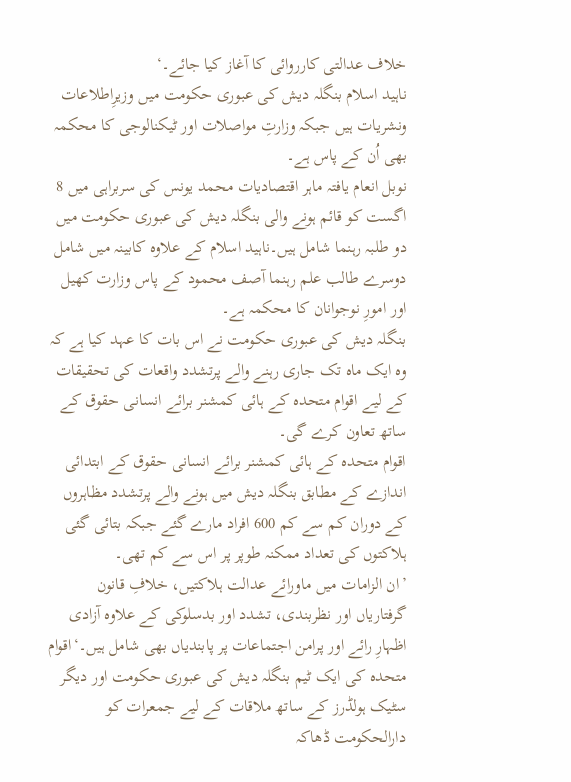خلاف عدالتی کارروائی کا آغاز کیا جائے۔‘
ناہید اسلام بنگلہ دیش کی عبوری حکومت میں وزیرِاطلاعات ونشریات ہیں جبکہ وزارتِ مواصلات اور ٹیکنالوجی کا محکمہ بھی اُن کے پاس ہے۔
نوبل انعام یافتہ ماہر اقتصادیات محمد یونس کی سربراہی میں 8 اگست کو قائم ہونے والی بنگلہ دیش کی عبوری حکومت میں دو طلبہ رہنما شامل ہیں۔ناہید اسلام کے علاوہ کابینہ میں شامل دوسرے طالب علم رہنما آصف محمود کے پاس وزارت کھیل اور امورِ نوجوانان کا محکمہ ہے۔
بنگلہ دیش کی عبوری حکومت نے اس بات کا عہد کیا ہے کہ وہ ایک ماہ تک جاری رہنے والے پرتشدد واقعات کی تحقیقات کے لیے اقوام متحدہ کے ہائی کمشنر برائے انسانی حقوق کے ساتھ تعاون کرے گی۔
اقوام متحدہ کے ہائی کمشنر برائے انسانی حقوق کے ابتدائی اندازے کے مطابق بنگلہ دیش میں ہونے والے پرتشدد مظاہروں کے دوران کم سے کم 600 افراد مارے گئے جبکہ بتائی گئی ہلاکتوں کی تعداد ممکنہ طوپر پر اس سے کم تھی۔
’ان الزامات میں ماورائے عدالت ہلاکتیں، خلافِ قانون گرفتاریاں اور نظربندی، تشدد اور بدسلوکی کے علاوہ آزادی اظہارِ رائے اور پرامن اجتماعات پر پابندیاں بھی شامل ہیں۔‘اقوام متحدہ کی ایک ٹیم بنگلہ دیش کی عبوری حکومت اور دیگر سٹیک ہولڈرز کے ساتھ ملاقات کے لیے جمعرات کو دارالحکومت ڈھاکہ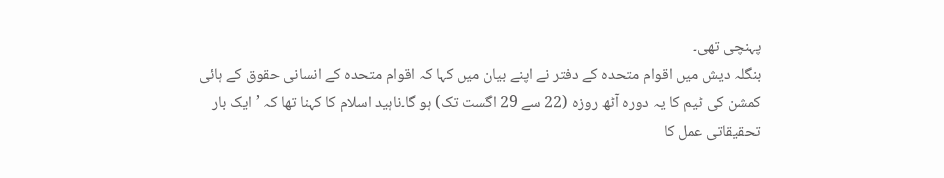پہنچی تھی۔
بنگلہ دیش میں اقوام متحدہ کے دفتر نے اپنے بیان میں کہا کہ اقوام متحدہ کے انسانی حقوق کے ہائی کمشن کی ٹیم کا یہ دورہ آٹھ روزہ (22 سے 29 اگست تک) ہو گا۔ناہید اسلام کا کہنا تھا کہ ’ایک بار تحقیقاتی عمل کا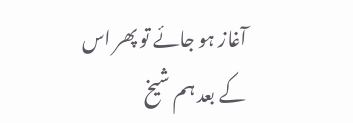آغاز ہو جائے تو پھر اس کے بعد ہم شیخ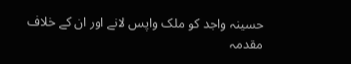حسینہ واجد کو ملک واپس لانے اور ان کے خلاف مقدمہ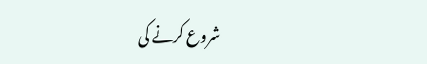شروع کرنے کی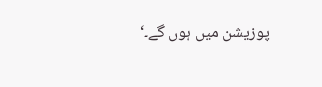پوزیشن میں ہوں گے۔‘